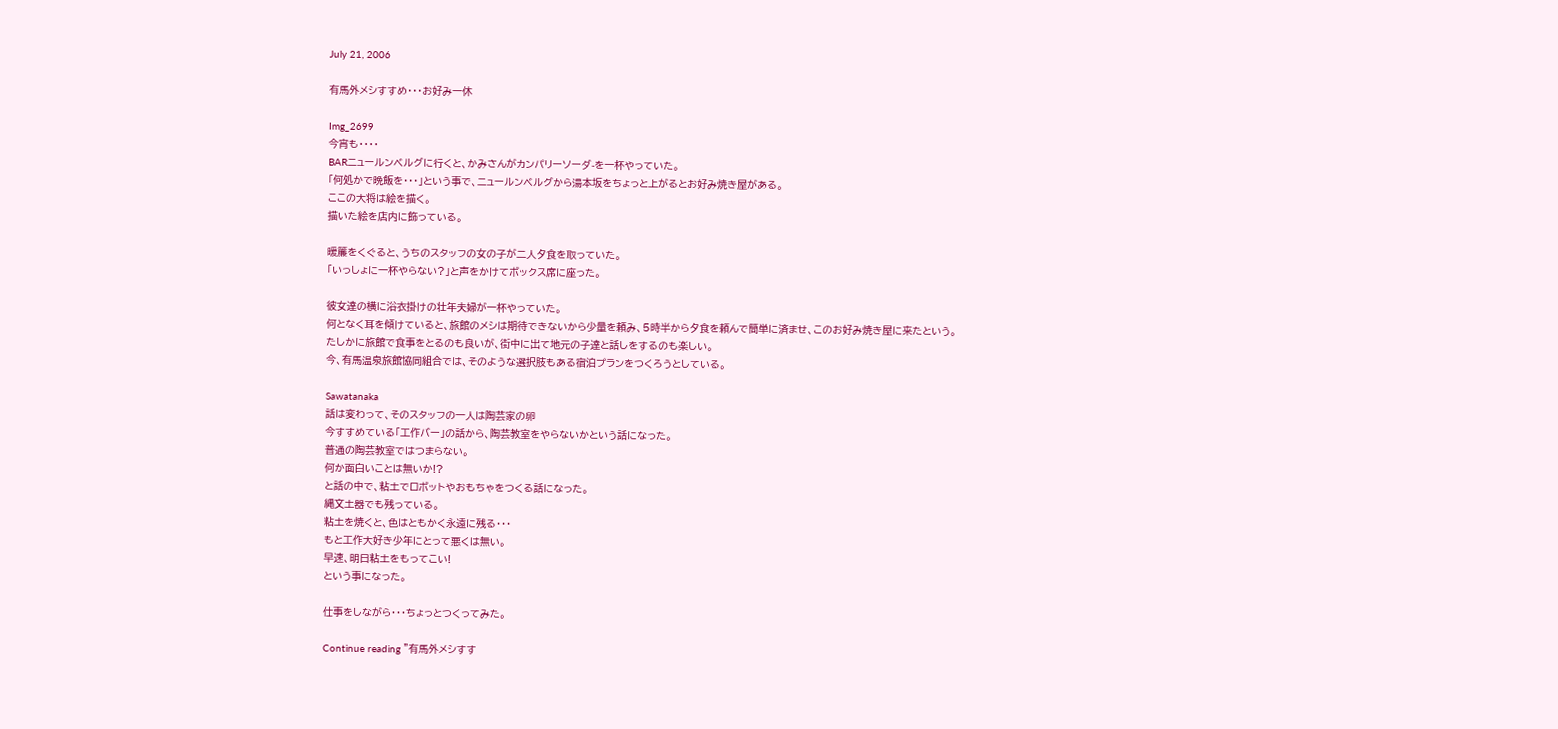July 21, 2006

有馬外メシすすめ・・・お好み一休

Img_2699
今宵も・・・・
BARニュールンベルグに行くと、かみさんがカンパリーソーダ-を一杯やっていた。
「何処かで晩飯を・・・」という事で、ニュールンベルグから湯本坂をちょっと上がるとお好み焼き屋がある。
ここの大将は絵を描く。
描いた絵を店内に飾っている。

暖簾をくぐると、うちのスタッフの女の子が二人夕食を取っていた。
「いっしょに一杯やらない?」と声をかけてボックス席に座った。

彼女達の横に浴衣掛けの壮年夫婦が一杯やっていた。
何となく耳を傾けていると、旅館のメシは期待できないから少量を頼み、5時半から夕食を頼んで簡単に済ませ、このお好み焼き屋に来たという。
たしかに旅館で食事をとるのも良いが、街中に出て地元の子達と話しをするのも楽しい。
今、有馬温泉旅館協同組合では、そのような選択肢もある宿泊プランをつくろうとしている。

Sawatanaka
話は変わって、そのスタッフの一人は陶芸家の卵
今すすめている「工作バー」の話から、陶芸教室をやらないかという話になった。
普通の陶芸教室ではつまらない。
何か面白いことは無いか!?
と話の中で、粘土でロボットやおもちゃをつくる話になった。
縄文土器でも残っている。
粘土を焼くと、色はともかく永遠に残る・・・
もと工作大好き少年にとって悪くは無い。
早速、明日粘土をもってこい!
という事になった。

仕事をしながら・・・ちょっとつくってみた。

Continue reading "有馬外メシすす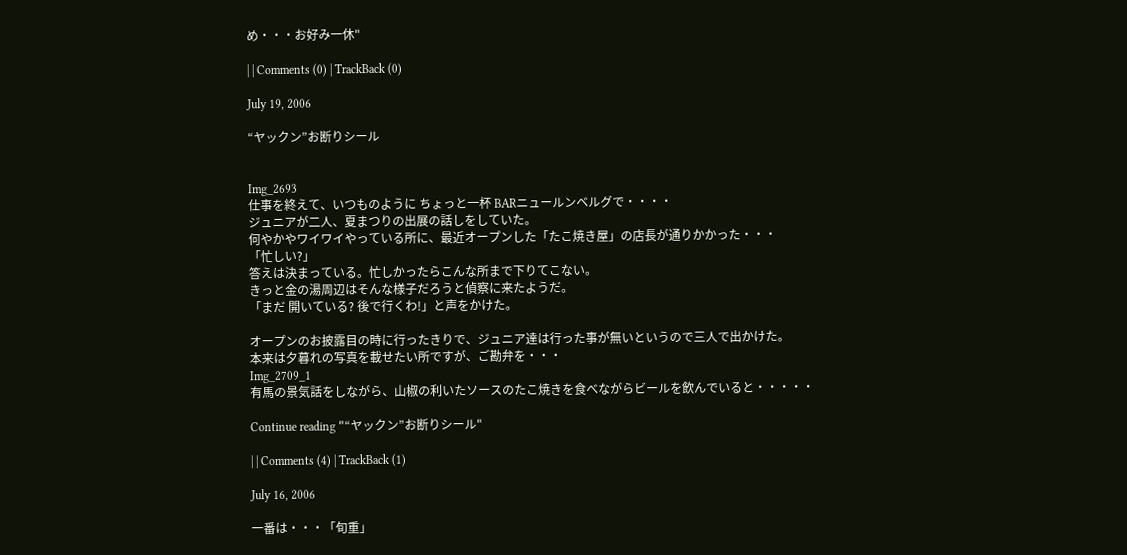め・・・お好み一休"

| | Comments (0) | TrackBack (0)

July 19, 2006

“ヤックン”お断りシール


Img_2693
仕事を終えて、いつものように ちょっと一杯 BARニュールンベルグで・・・・
ジュニアが二人、夏まつりの出展の話しをしていた。
何やかやワイワイやっている所に、最近オープンした「たこ焼き屋」の店長が通りかかった・・・
「忙しい?」
答えは決まっている。忙しかったらこんな所まで下りてこない。
きっと金の湯周辺はそんな様子だろうと偵察に来たようだ。
「まだ 開いている? 後で行くわ!」と声をかけた。

オープンのお披露目の時に行ったきりで、ジュニア達は行った事が無いというので三人で出かけた。
本来は夕暮れの写真を載せたい所ですが、ご勘弁を・・・
Img_2709_1
有馬の景気話をしながら、山椒の利いたソースのたこ焼きを食べながらビールを飲んでいると・・・・・

Continue reading "“ヤックン”お断りシール"

| | Comments (4) | TrackBack (1)

July 16, 2006

一番は・・・「旬重」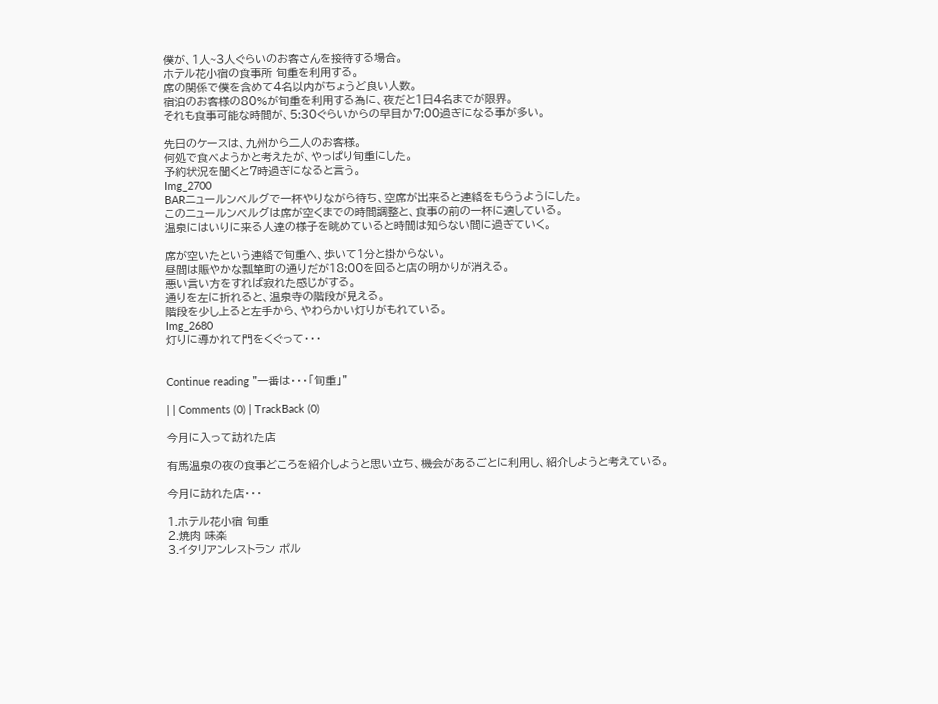僕が、1人~3人ぐらいのお客さんを接待する場合。
ホテル花小宿の食事所 旬重を利用する。
席の関係で僕を含めて4名以内がちょうど良い人数。
宿泊のお客様の80%が旬重を利用する為に、夜だと1日4名までが限界。
それも食事可能な時間が、5:30ぐらいからの早目か7:00過ぎになる事が多い。

先日のケースは、九州から二人のお客様。
何処で食べようかと考えたが、やっぱり旬重にした。
予約状況を聞くと7時過ぎになると言う。
Img_2700
BARニュールンベルグで一杯やりながら待ち、空席が出来ると連絡をもらうようにした。
このニュールンベルグは席が空くまでの時間調整と、食事の前の一杯に適している。
温泉にはいりに来る人達の様子を眺めていると時間は知らない間に過ぎていく。

席が空いたという連絡で旬重へ、歩いて1分と掛からない。
昼間は賑やかな瓢箪町の通りだが18:00を回ると店の明かりが消える。
悪い言い方をすれば寂れた感じがする。
通りを左に折れると、温泉寺の階段が見える。
階段を少し上ると左手から、やわらかい灯りがもれている。
Img_2680
灯りに導かれて門をくぐって・・・


Continue reading "一番は・・・「旬重」"

| | Comments (0) | TrackBack (0)

今月に入って訪れた店

有馬温泉の夜の食事どころを紹介しようと思い立ち、機会があるごとに利用し、紹介しようと考えている。

今月に訪れた店・・・

1.ホテル花小宿 旬重
2.焼肉 味楽
3.イタリアンレストラン ポル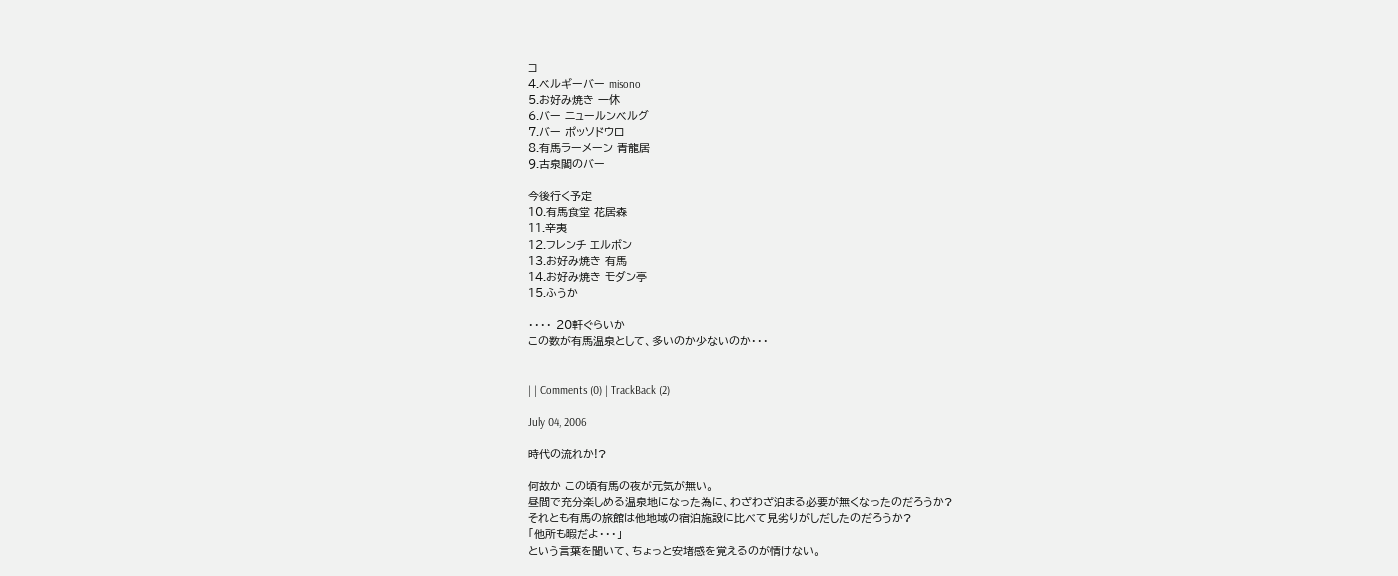コ
4.ベルギーバー misono
5.お好み焼き 一休
6.バー ニュールンベルグ
7.バー ポッソドウロ
8.有馬ラーメーン 青龍居
9.古泉閣のバー

今後行く予定
10.有馬食堂 花居森
11.辛夷
12.フレンチ エルボン
13.お好み焼き 有馬
14.お好み焼き モダン亭
15.ふうか

・・・・ 20軒ぐらいか
この数が有馬温泉として、多いのか少ないのか・・・


| | Comments (0) | TrackBack (2)

July 04, 2006

時代の流れか!?

何故か この頃有馬の夜が元気が無い。
昼間で充分楽しめる温泉地になった為に、わざわざ泊まる必要が無くなったのだろうか?
それとも有馬の旅館は他地域の宿泊施設に比べて見劣りがしだしたのだろうか?
「他所も暇だよ・・・」
という言葉を聞いて、ちょっと安堵感を覚えるのが情けない。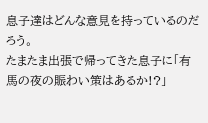息子達はどんな意見を持っているのだろう。
たまたま出張で帰ってきた息子に「有馬の夜の賑わい策はあるか!?」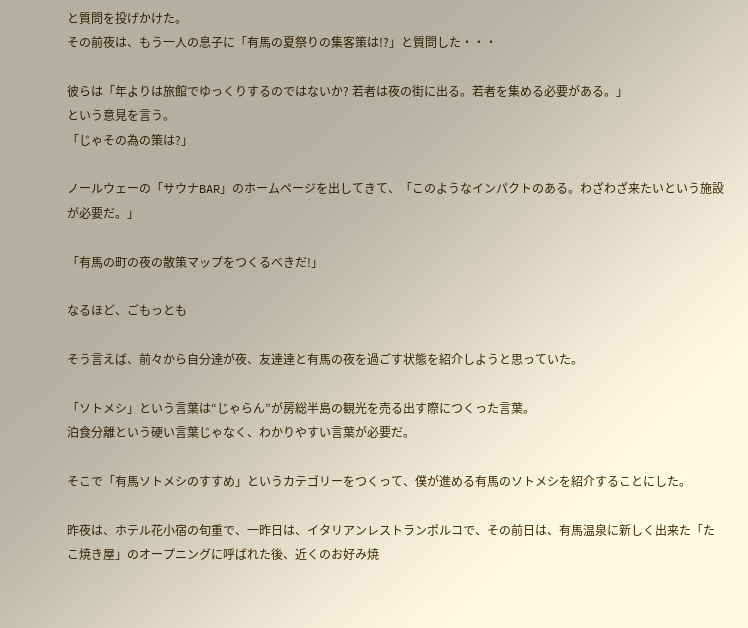と質問を投げかけた。
その前夜は、もう一人の息子に「有馬の夏祭りの集客策は!?」と質問した・・・

彼らは「年よりは旅館でゆっくりするのではないか? 若者は夜の街に出る。若者を集める必要がある。」
という意見を言う。
「じゃその為の策は?」

ノールウェーの「サウナBAR」のホームページを出してきて、「このようなインパクトのある。わざわざ来たいという施設が必要だ。」

「有馬の町の夜の散策マップをつくるべきだ!」

なるほど、ごもっとも

そう言えば、前々から自分達が夜、友達達と有馬の夜を過ごす状態を紹介しようと思っていた。

「ソトメシ」という言葉は“じゃらん”が房総半島の観光を売る出す際につくった言葉。
泊食分離という硬い言葉じゃなく、わかりやすい言葉が必要だ。

そこで「有馬ソトメシのすすめ」というカテゴリーをつくって、僕が進める有馬のソトメシを紹介することにした。

昨夜は、ホテル花小宿の旬重で、一昨日は、イタリアンレストランポルコで、その前日は、有馬温泉に新しく出来た「たこ焼き屋」のオープニングに呼ばれた後、近くのお好み焼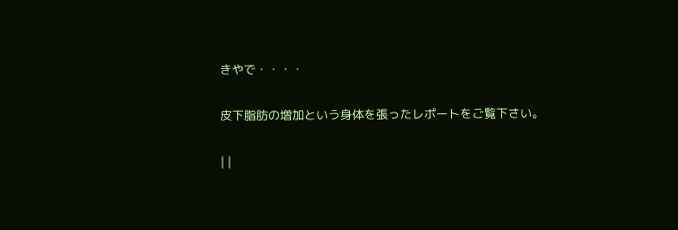きやで・・・・

皮下脂肪の増加という身体を張ったレポートをご覧下さい。

| |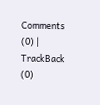Comments (0) | TrackBack (0)